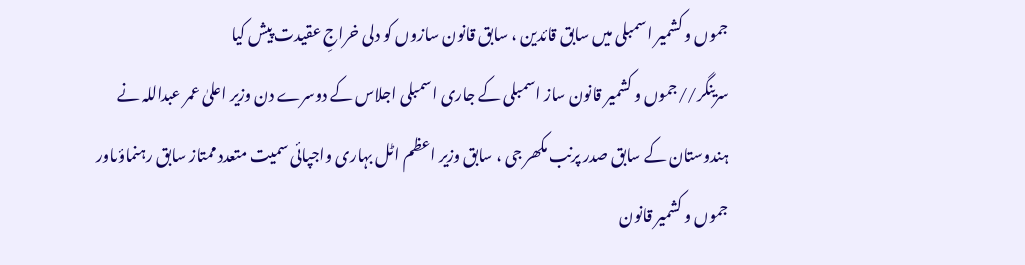جموں و کشمیر اسمبلی میں سابق قائدین ، سابق قانون سازوں کو دلی خراجِ عقیدت پیش کیا
سرینگر//جموں و کشمیر قانون ساز اسمبلی کے جاری اسمبلی اجلاس کے دوسرے دن وزیر اعلیٰ عمر عبداللہ نے ہندوستان کے سابق صدر پرنب مکھر جی ، سابق وزیر اعظم اٹل بہاری واجپائی سمیت متعدد ممتاز سابق رہنماؤںاور جموں و کشمیر قانون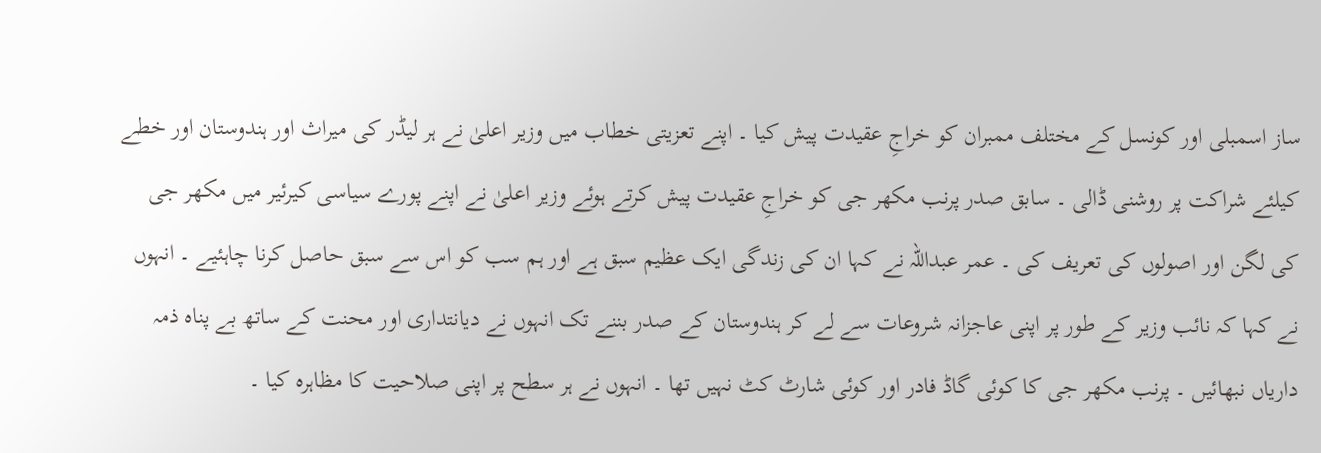ساز اسمبلی اور کونسل کے مختلف ممبران کو خراجِ عقیدت پیش کیا ۔ اپنے تعزیتی خطاب میں وزیر اعلیٰ نے ہر لیڈر کی میراث اور ہندوستان اور خطے کیلئے شراکت پر روشنی ڈالی ۔ سابق صدر پرنب مکھر جی کو خراجِ عقیدت پیش کرتے ہوئے وزیر اعلیٰ نے اپنے پورے سیاسی کیرئیر میں مکھر جی کی لگن اور اصولوں کی تعریف کی ۔ عمر عبداللہ نے کہا ان کی زندگی ایک عظیم سبق ہے اور ہم سب کو اس سے سبق حاصل کرنا چاہئیے ۔ انہوں نے کہا کہ نائب وزیر کے طور پر اپنی عاجزانہ شروعات سے لے کر ہندوستان کے صدر بننے تک انہوں نے دیانتداری اور محنت کے ساتھ بے پناہ ذمہ داریاں نبھائیں ۔ پرنب مکھر جی کا کوئی گاڈ فادر اور کوئی شارٹ کٹ نہیں تھا ۔ انہوں نے ہر سطح پر اپنی صلاحیت کا مظاہرہ کیا ۔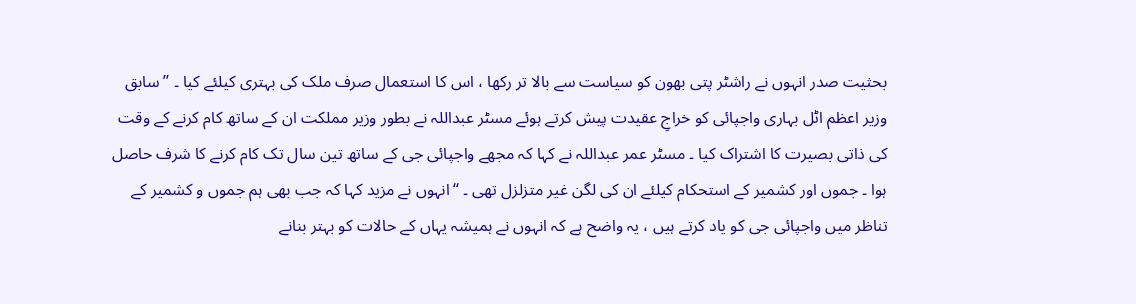بحثیت صدر انہوں نے راشٹر پتی بھون کو سیاست سے بالا تر رکھا ، اس کا استعمال صرف ملک کی بہتری کیلئے کیا ۔ ’’سابق وزیر اعظم اٹل بہاری واجپائی کو خراجِ عقیدت پیش کرتے ہوئے مسٹر عبداللہ نے بطور وزیر مملکت ان کے ساتھ کام کرنے کے وقت کی ذاتی بصیرت کا اشتراک کیا ۔ مسٹر عمر عبداللہ نے کہا کہ مجھے واجپائی جی کے ساتھ تین سال تک کام کرنے کا شرف حاصل ہوا ۔ جموں اور کشمیر کے استحکام کیلئے ان کی لگن غیر متزلزل تھی ۔ ‘‘انہوں نے مزید کہا کہ جب بھی ہم جموں و کشمیر کے تناظر میں واجپائی جی کو یاد کرتے ہیں ، یہ واضح ہے کہ انہوں نے ہمیشہ یہاں کے حالات کو بہتر بنانے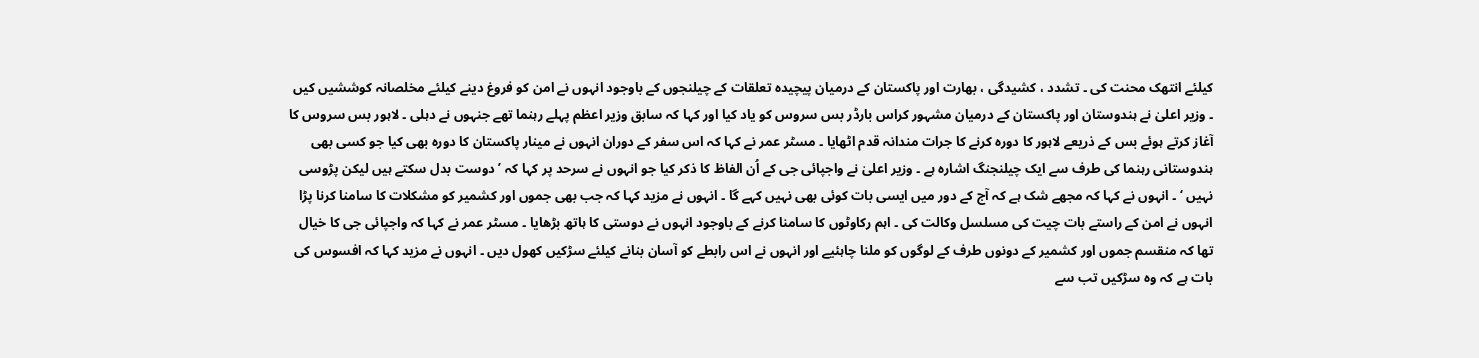کیلئے انتھک محنت کی ۔ تشدد ، کشیدگی ، بھارت اور پاکستان کے درمیان پیچیدہ تعلقات کے چیلنجوں کے باوجود انہوں نے امن کو فروغ دینے کیلئے مخلصانہ کوششیں کیں ۔ وزیر اعلیٰ نے ہندوستان اور پاکستان کے درمیان مشہور کراس بارڈر بس سروس کو یاد کیا اور کہا کہ سابق وزیر اعظم پہلے رہنما تھے جنہوں نے دہلی ۔ لاہور بس سروس کا آغاز کرتے ہوئے بس کے ذریعے لاہور کا دورہ کرنے کا جرات مندانہ قدم اٹھایا ۔ مسٹر عمر نے کہا کہ اس سفر کے دوران انہوں نے مینار پاکستان کا دورہ بھی کیا جو کسی بھی ہندوستانی رہنما کی طرف سے ایک چیلنجنگ اشارہ ہے ۔ وزیر اعلیٰ نے واجپائی جی کے اُن الفاظ کا ذکر کیا جو انہوں نے سرحد پر کہا کہ ’ دوست بدل سکتے ہیں لیکن پڑوسی نہیں ‘ ۔ انہوں نے کہا کہ مجھے شک ہے کہ آج کے دور میں ایسی بات کوئی بھی نہیں کہے گا ۔ انہوں نے مزید کہا کہ جب بھی جموں اور کشمیر کو مشکلات کا سامنا کرنا پڑا انہوں نے امن کے راستے بات چیت کی مسلسل وکالت کی ۔ اہم رکاوٹوں کا سامنا کرنے کے باوجود انہوں نے دوستی کا ہاتھ بڑھایا ۔ مسٹر عمر نے کہا کہ واجپائی جی کا خیال تھا کہ منقسم جموں اور کشمیر کے دونوں طرف کے لوگوں کو ملنا چاہئیے اور انہوں نے اس رابطے کو آسان بنانے کیلئے سڑکیں کھول دیں ۔ انہوں نے مزید کہا کہ افسوس کی بات ہے کہ وہ سڑکیں تب سے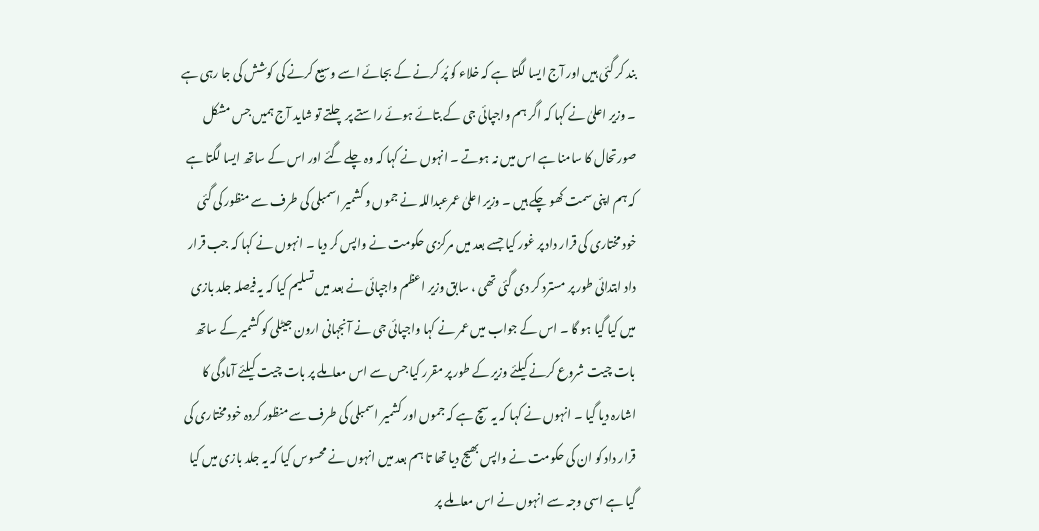بند کر گئی ہیں اور آج ایسا لگتا ہے کہ خلاء کو پُر کرنے کے بجائے اسے وسیع کرنے کی کوشش کی جا رہی ہے ۔ وزیر اعلیٰ نے کہا کہ اگر ہم واجپائی جی کے بتائے ہوئے راستے پر چلتے تو شاید آج ہمیں جس مشکل صورتحال کا سامنا ہے اس میں نہ ہوتے ۔ انہوں نے کہا کہ وہ چلے گئے اور اس کے ساتھ ایسا لگتا ہے کہ ہم اپنی سمت کھو چکے ہیں ۔ وزیر اعلیٰ عمرعبداللہ نے جموں و کشمیر اسمبلی کی طرف سے منظور کی گئی خود مختاری کی قرار داد پر غور کیا جسے بعد میں مرکزی حکومت نے واپس کر دیا ۔ انہوں نے کہا کہ جب قرار داد ابتدائی طور پر مسترد کر دی گئی تھی ، سابق وزیر اعظم واجپائی نے بعد میں تسلیم کیا کہ یہ فیصلہ جلد بازی میں کیا گیا ہو گا ۔ اس کے جواب میں عمر نے کہا واجپائی جی نے آنجہانی ارون جیٹلی کو کشمیر کے ساتھ بات چیت شروع کرنے کیلئے وزیر کے طور پر مقرر کیا جس سے اس معاملے پر بات چیت کیلئے آمادگی کا اشارہ دیا گیا ۔ انہوں نے کہا کہ یہ سچ ہے کہ جموں اور کشمیر اسمبلی کی طرف سے منظور کردہ خود مختاری کی قرار داد کو ان کی حکومت نے واپس بھیج دیا تھا تا ہم بعد میں انہوں نے محسوس کیا کہ یہ جلد بازی میں کیا گیا ہے اسی وجہ سے انہوں نے اس معاملے پر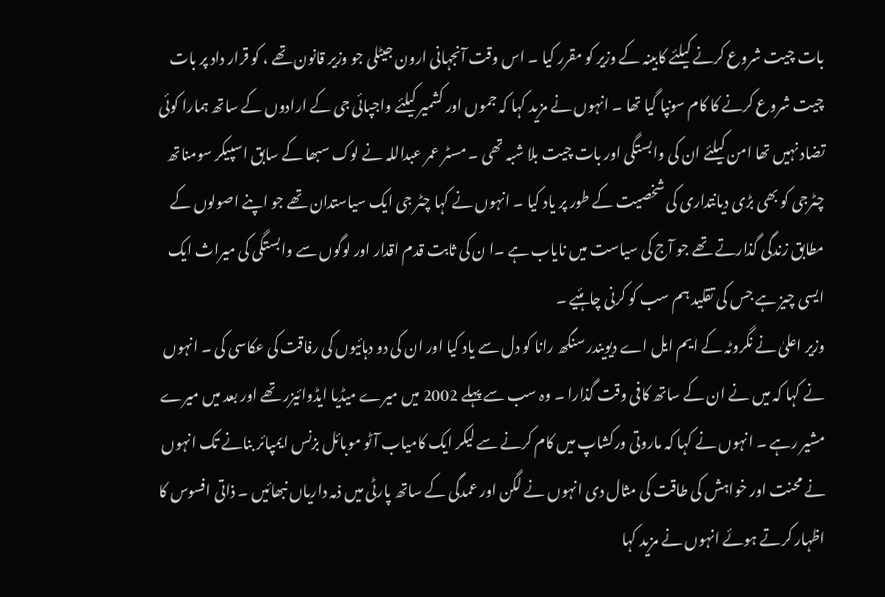بات چیت شروع کرنے کیلئے کابینہ کے وزیر کو مقرر کیا ۔ اس وقت آنجہانی ارون جیٹلی جو وزیر قانون تھے ، کو قرار داد پر بات چیت شروع کرنے کا کام سونپا گیا تھا ۔ انہوں نے مزید کہا کہ جموں اور کشمیر کیلئے واجپائی جی کے ارادوں کے ساتھ ہمارا کوئی تضاد نہیں تھا امن کیلئے ان کی وابستگی اور بات چیت بلا شبہ تھی ۔ مسٹر عمر عبداللہ نے لوک سبھا کے سابق اسپیکر سومناتھ چٹرجی کو بھی بڑی دیانتداری کی شخصیت کے طور پر یاد کیا ۔ انہوں نے کہا چٹر جی ایک سیاستدان تھے جو اپنے اصولوں کے مطابق زندگی گذارتے تھے جو آج کی سیاست میں نایاب ہے ۔ا ن کی ثابت قدم اقدار اور لوگوں سے وابستگی کی میراث ایک ایسی چیز ہے جس کی تقلید ہم سب کو کرنی چاہئیے ۔
وزیر اعلیٰ نے نگروٹہ کے ایم ایل اے دیویندر سنگھ رانا کو دل سے یاد کیا اور ان کی دو دہائیوں کی رفاقت کی عکاسی کی ۔ انہوں نے کہا کہ میں نے ان کے ساتھ کافی وقت گذارا ۔ وہ سب سے پہلے 2002 میں میرے میڈیا ایڈوائیزر تھے اور بعد میں میرے مشیر رہے ۔ انہوں نے کہا کہ ماروتی ورکشاپ میں کام کرنے سے لیکر ایک کامیاب آٹو موبائل بزنس ایمپائر بنانے تک انہوں نے محنت اور خواہش کی طاقت کی مثال دی انہوں نے لگن اور عمدگی کے ساتھ پارٹی میں ذمہ داریاں نبھائیں ۔ ذاتی افسوس کا اظہار کرتے ہوئے انہوں نے مزید کہا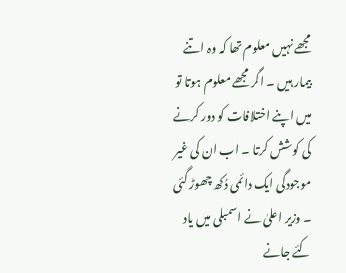مجھے نہیں معلوم تھا کہ وہ اتنے بیمار ہیں ۔ اگر مجھے معلوم ہوتا تو میں اپنے اختلافات کو دور کرنے کی کوشش کرتا ۔ اب ان کی غیر موجودگی ایک دائمی دُکھ چھوڑ گئی ۔ وزیر اعلیٰ نے اسمبلی میں یاد کئے جانے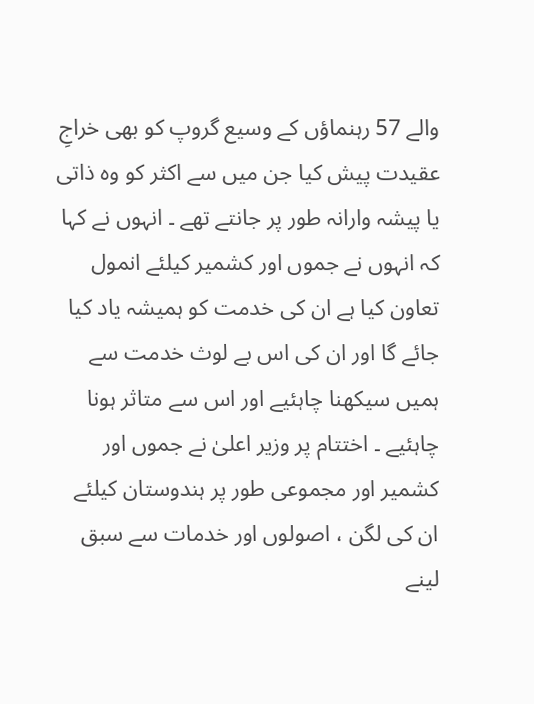والے 57 رہنماؤں کے وسیع گروپ کو بھی خراجِ عقیدت پیش کیا جن میں سے اکثر کو وہ ذاتی یا پیشہ وارانہ طور پر جانتے تھے ۔ انہوں نے کہا کہ انہوں نے جموں اور کشمیر کیلئے انمول تعاون کیا ہے ان کی خدمت کو ہمیشہ یاد کیا جائے گا اور ان کی اس بے لوث خدمت سے ہمیں سیکھنا چاہئیے اور اس سے متاثر ہونا چاہئیے ۔ اختتام پر وزیر اعلیٰ نے جموں اور کشمیر اور مجموعی طور پر ہندوستان کیلئے ان کی لگن ، اصولوں اور خدمات سے سبق لینے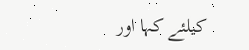کیلئے کہا اور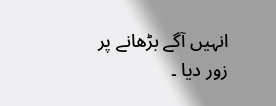انہیں آگے بڑھانے پر زور دیا ۔